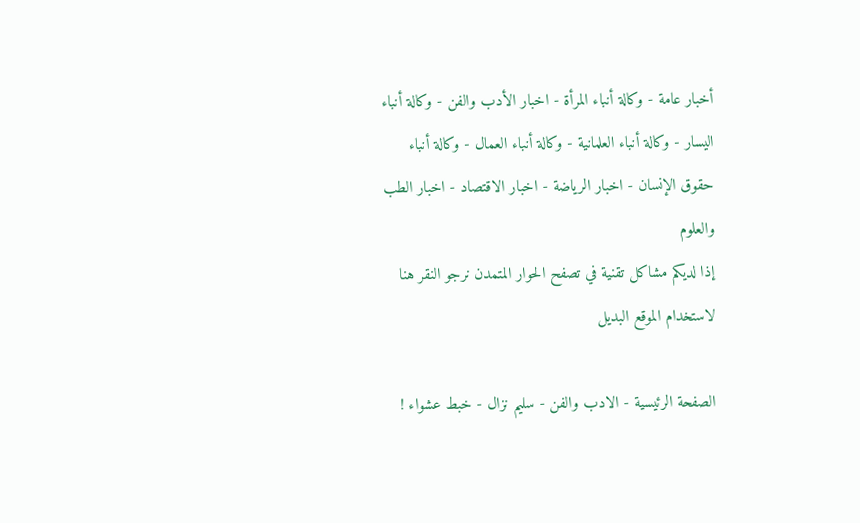أخبار عامة - وكالة أنباء المرأة - اخبار الأدب والفن - وكالة أنباء اليسار - وكالة أنباء العلمانية - وكالة أنباء العمال - وكالة أنباء حقوق الإنسان - اخبار الرياضة - اخبار الاقتصاد - اخبار الطب والعلوم
إذا لديكم مشاكل تقنية في تصفح الحوار المتمدن نرجو النقر هنا لاستخدام الموقع البديل

الصفحة الرئيسية - الادب والفن - سليم نزال - خبط عشواء !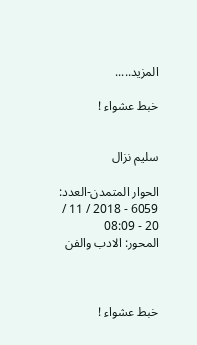المزيد.....

خبط عشواء !


سليم نزال

الحوار المتمدن-العدد: 6059 - 2018 / 11 / 20 - 08:09
المحور: الادب والفن



خبط عشواء !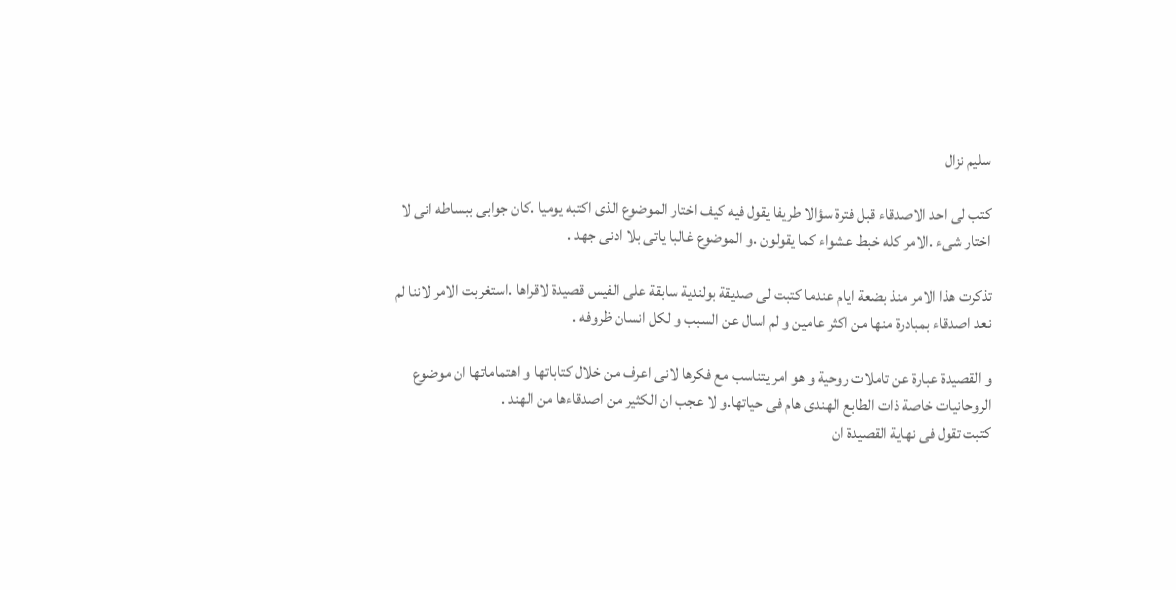سليم نزال

كتب لى احد الاصدقاء قبل فترة سؤالا طريفا يقول فيه كيف اختار الموضوع الذى اكتبه يوميا .كان جوابى ببساطه انى لا اختار شىء .الامر كله خبط عشواء كما يقولون .و الموضوع غالبا ياتى بلا ادنى جهد .

تذكرت هذا الامر منذ بضعة ايام عندما كتبت لى صديقة بولندية سابقة على الفيس قصيدة لاقراها .استغربت الامر لاننا لم نعد اصدقاء بمبادرة منها من اكثر عامين و لم اسال عن السبب و لكل انسان ظروفه .

و القصيدة عبارة عن تاملات روحية و هو امر يتناسب مع فكرها لانى اعرف من خلال كتاباتها و اهتماماتها ان موضوع الروحانيات خاصة ذات الطابع الهندى هام فى حياتها.و لا عجب ان الكثير من اصدقاءها من الهند .
كتبت تقول فى نهاية القصيدة ان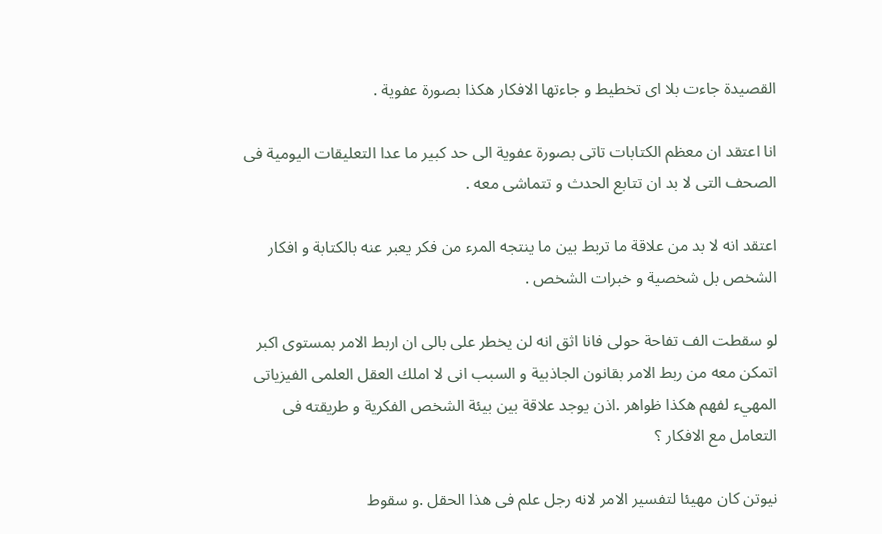القصيدة جاءت بلا اى تخطيط و جاءتها الافكار هكذا بصورة عفوية .

انا اعتقد ان معظم الكتابات تاتى بصورة عفوية الى حد كبير ما عدا التعليقات اليومية فى الصحف التى لا بد ان تتابع الحدث و تتماشى معه .

اعتقد انه لا بد من علاقة ما تربط بين ما ينتجه المرء من فكر يعبر عنه بالكتابة و افكار الشخص بل شخصية و خبرات الشخص .

لو سقطت الف تفاحة حولى فانا اثق انه لن يخطر على بالى ان اربط الامر بمستوى اكبر اتمكن معه من ربط الامر بقانون الجاذبية و السبب انى لا املك العقل العلمى الفيزياتى المهيء لفهم هكذا ظواهر .اذن يوجد علاقة بين بيئة الشخص الفكرية و طريقته فى التعامل مع الافكار ؟

نيوتن كان مهيئا لتفسير الامر لانه رجل علم فى هذا الحقل .و سقوط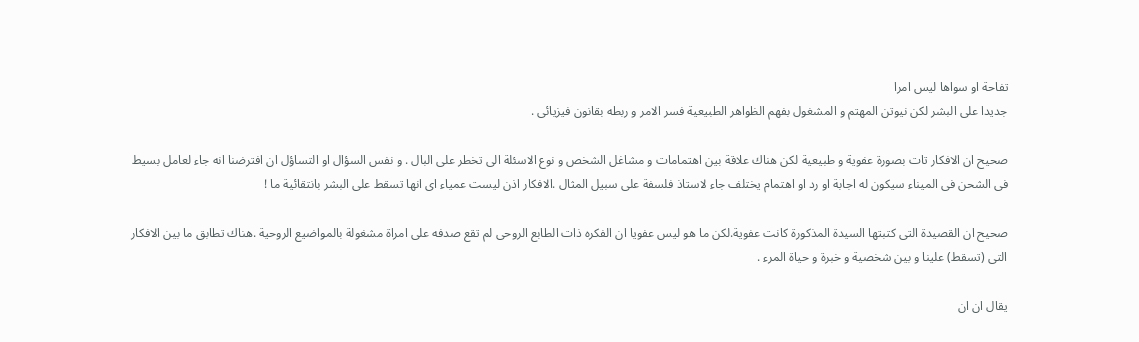تفاحة او سواها ليس امرا
جديدا على البشر لكن نيوتن المهتم و المشغول بفهم الظواهر الطبيعية فسر الامر و ربطه بقانون فيزيائى .

صحيح ان الافكار تات بصورة عفوية و طبيعية لكن هناك علاقة بين اهتمامات و مشاغل الشخص و نوع الاسئلة الى تخطر على البال . و نفس السؤال او التساؤل ان افترضنا انه جاء لعامل بسيط فى الشحن فى الميناء سيكون له اجابة او رد او اهتمام يختلف جاء لاستاذ فلسفة على سبيل المثال .الافكار اذن ليست عمياء اى انها تسقط على البشر بانتقائية ما !

صحيح ان القصيدة التى كتبتها السيدة المذكورة كانت عفوية.لكن ما هو ليس عفويا ان الفكره ذات الطابع الروحى لم تقع صدفه على امراة مشغولة بالمواضيع الروحية .هناك تطابق ما بين الافكار التى (تسقط) علينا و بين شخصية و خبرة و حياة المرء .

يقال ان ان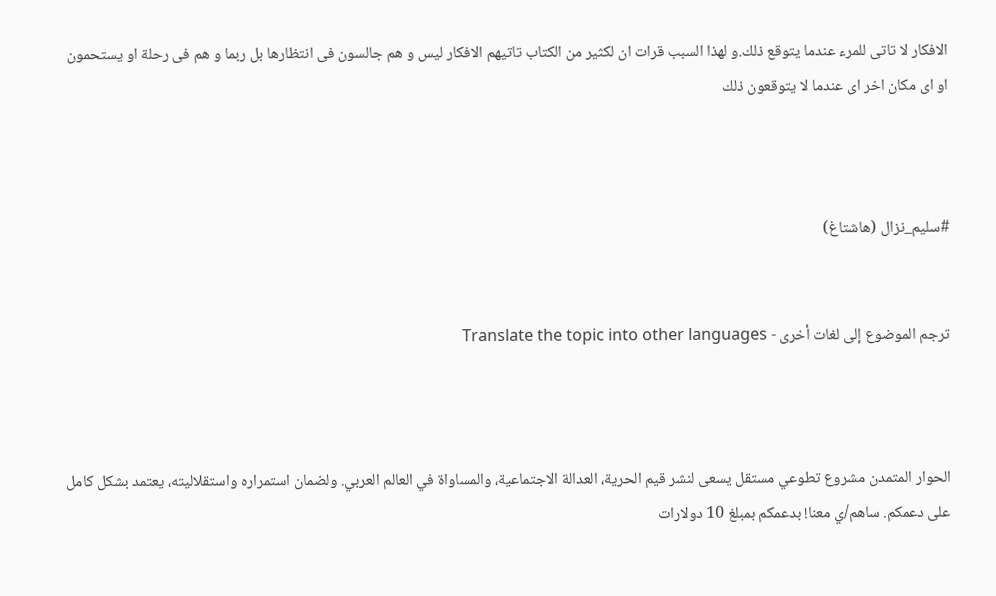الافكار لا تاتى للمرء عندما يتوقع ذلك.و لهذا السبب قرات ان لكثير من الكتاب تاتيهم الافكار ليس و هم جالسون فى انتظارها بل ربما و هم فى رحلة او يستحمون او اى مكان اخر اى عندما لا يتوقعون ذلك



#سليم_نزال (هاشتاغ)


ترجم الموضوع إلى لغات أخرى - Translate the topic into other languages



الحوار المتمدن مشروع تطوعي مستقل يسعى لنشر قيم الحرية، العدالة الاجتماعية، والمساواة في العالم العربي. ولضمان استمراره واستقلاليته، يعتمد بشكل كامل على دعمكم. ساهم/ي معنا! بدعمكم بمبلغ 10 دولارات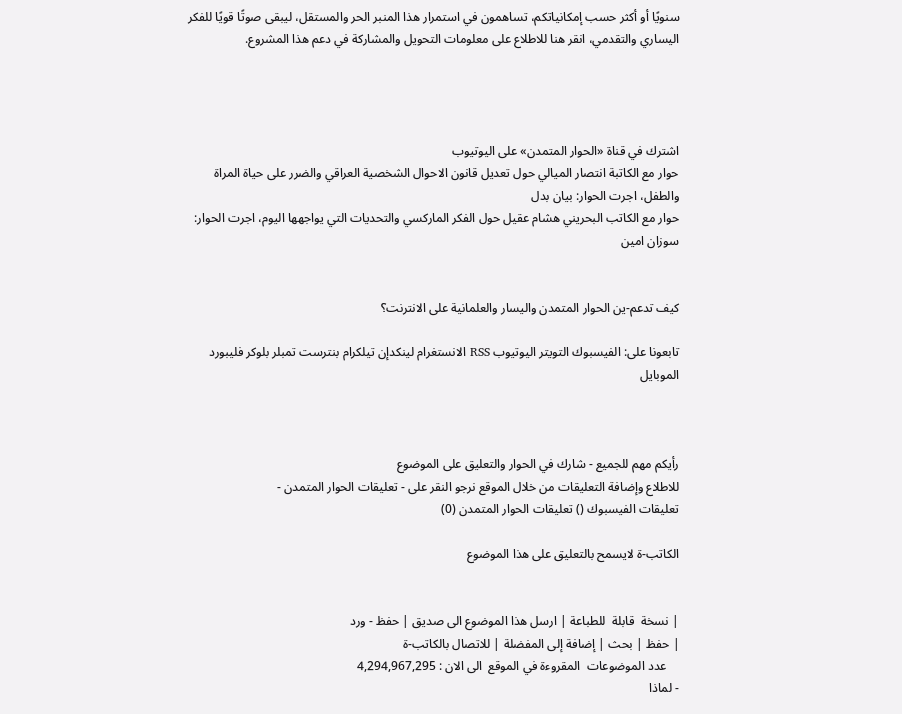سنويًا أو أكثر حسب إمكانياتكم، تساهمون في استمرار هذا المنبر الحر والمستقل، ليبقى صوتًا قويًا للفكر اليساري والتقدمي، انقر هنا للاطلاع على معلومات التحويل والمشاركة في دعم هذا المشروع.




اشترك في قناة «الحوار المتمدن» على اليوتيوب
حوار مع الكاتبة انتصار الميالي حول تعديل قانون الاحوال الشخصية العراقي والضرر على حياة المراة والطفل، اجرت الحوار: بيان بدل
حوار مع الكاتب البحريني هشام عقيل حول الفكر الماركسي والتحديات التي يواجهها اليوم، اجرت الحوار: سوزان امين


كيف تدعم-ين الحوار المتمدن واليسار والعلمانية على الانترنت؟

تابعونا على: الفيسبوك التويتر اليوتيوب RSS الانستغرام لينكدإن تيلكرام بنترست تمبلر بلوكر فليبورد الموبايل



رأيكم مهم للجميع - شارك في الحوار والتعليق على الموضوع
للاطلاع وإضافة التعليقات من خلال الموقع نرجو النقر على - تعليقات الحوار المتمدن -
تعليقات الفيسبوك () تعليقات الحوار المتمدن (0)

الكاتب-ة لايسمح بالتعليق على هذا الموضوع


| نسخة  قابلة  للطباعة | ارسل هذا الموضوع الى صديق | حفظ - ورد
| حفظ | بحث | إضافة إلى المفضلة | للاتصال بالكاتب-ة
    عدد الموضوعات  المقروءة في الموقع  الى الان : 4,294,967,295
- لماذا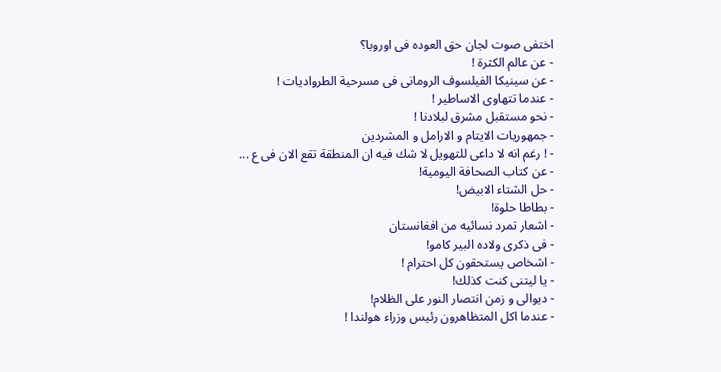اختفى صوت لجان حق العوده فى اوروبا؟
- عن عالم الكثرة !
- عن سينيكا الفيلسوف الرومانى فى مسرحية الطرواديات !
- عندما تتهاوى الاساطير !
- نحو مستقبل مشرق لبلادنا !
- جمهوريات الايتام و الارامل و المشردين
- ! رغم انه لا داعى للتهويل لا شك فيه ان المنطقة تقع الان فى ع ...
- عن كتاب الصحافة اليومية!
- حل الشتاء الابيض!
- بطاطا حلوة!
- اشعار تمرد نسائيه من افغانستان
- فى ذكرى ولاده البير كامو!
- اشخاص يستحقون كل احترام !
- يا ليتنى كنت كذلك!
- ديوالى و زمن انتصار النور على الظلام!
- عندما اكل المتظاهرون رئيس وزراء هولندا !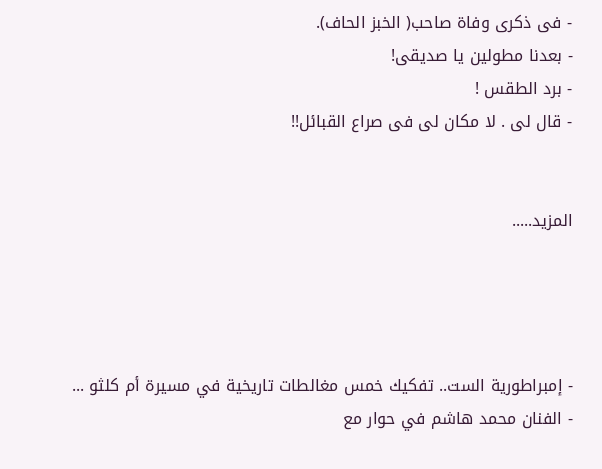- فى ذكرى وفاة صاحب( الخبز الحاف).
- بعدنا مطولين يا صديقى!
- برد الطقس !
- قال لى . لا مكان لى فى صراع القبائل!!


المزيد.....




- إمبراطورية الست.. تفكيك خمس مغالطات تاريخية في مسيرة أم كلثو ...
- الفنان محمد هاشم في حوار مع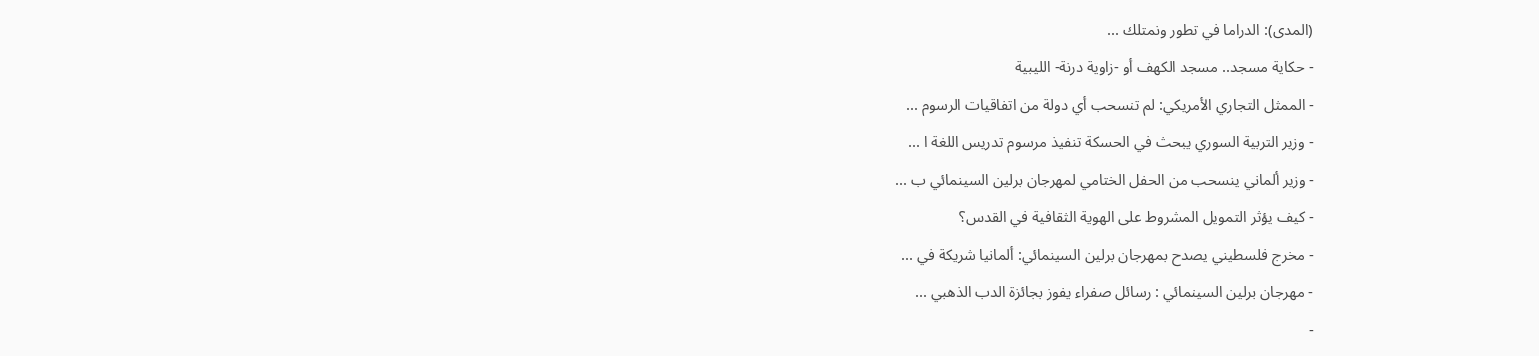(المدى): الدراما في تطور ونمتلك ...
- حكاية مسجد.. مسجد الكهف أو -زاوية درنة- الليبية
- الممثل التجاري الأمريكي: لم تنسحب أي دولة من اتفاقيات الرسوم ...
- وزير التربية السوري يبحث في الحسكة تنفيذ مرسوم تدريس اللغة ا ...
- وزير ألماني ينسحب من الحفل الختامي لمهرجان برلين السينمائي ب ...
- كيف يؤثر التمويل المشروط على الهوية الثقافية في القدس؟
- مخرج فلسطيني يصدح بمهرجان برلين السينمائي: ألمانيا شريكة في ...
- مهرجان برلين السينمائي : رسائل صفراء يفوز بجائزة الدب الذهبي ...
-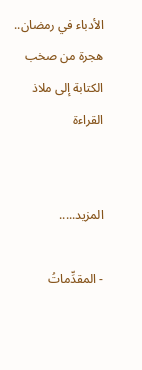الأدباء في رمضان.. هجرة من صخب الكتابة إلى ملاذ القراءة


المزيد.....

- المقدِّماتُ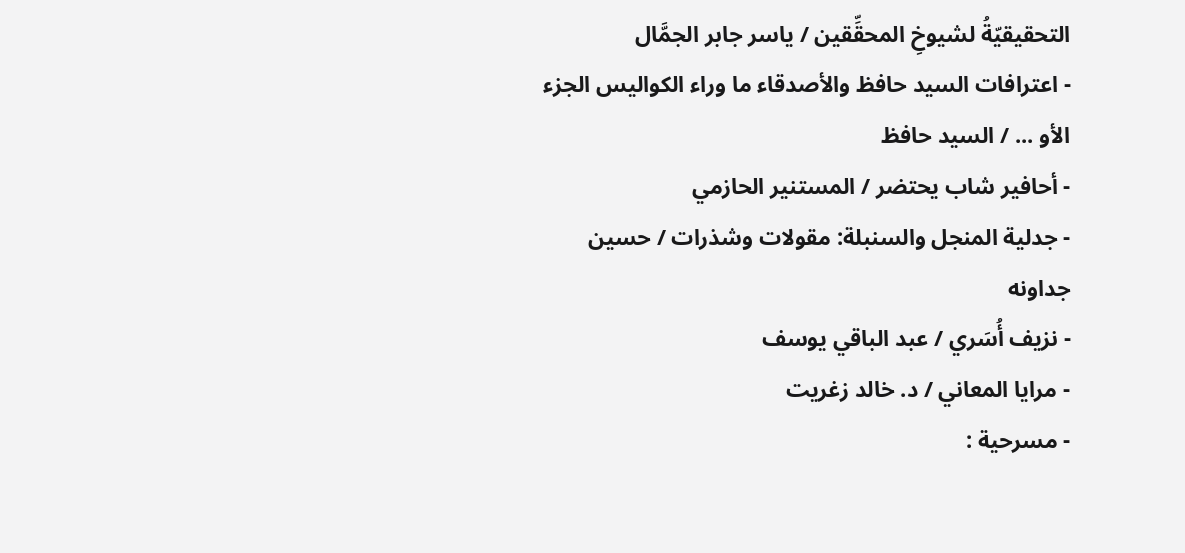التحقيقيّةُ لشيوخِ المحقِّقين / ياسر جابر الجمَّال
- اعترافات السيد حافظ والأصدقاء ما وراء الكواليس الجزء الأو ... / السيد حافظ
- أحافير شاب يحتضر / المستنير الحازمي
- جدلية المنجل والسنبلة: مقولات وشذرات / حسين جداونه
- نزيف أُسَري / عبد الباقي يوسف
- مرايا المعاني / د. خالد زغريت
- مسرحية :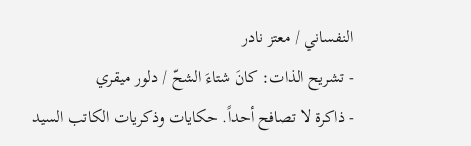النفساني / معتز نادر
- تشريح الذات: كانَ شتاءَ الشحّ / دلور ميقري
- ذاكرة لا تصافح أحداً. حكايات وذكريات الكاتب السيد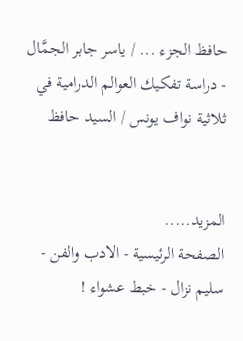حافظ الجزء ... / ياسر جابر الجمَّال
- دراسة تفكيك العوالم الدرامية في ثلاثية نواف يونس / السيد حافظ


المزيد.....
الصفحة الرئيسية - الادب والفن - سليم نزال - خبط عشواء !